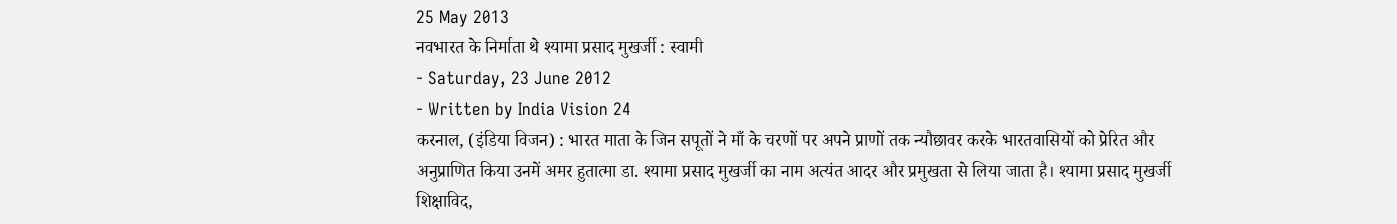25 May 2013
नवभारत के निर्माता थे श्यामा प्रसाद मुखर्जी : स्वामी
- Saturday, 23 June 2012
- Written by India Vision 24
करनाल, (इंडिया विजन) : भारत माता के जिन सपूतों ने माँ के चरणों पर अपने प्राणों तक न्यौछावर करके भारतवासियों को प्रेरित और अनुप्राणित किया उनमें अमर हुतात्मा डा. श्यामा प्रसाद मुखर्जी का नाम अत्यंत आदर और प्रमुखता से लिया जाता है। श्यामा प्रसाद मुखर्जी शिक्षाविद,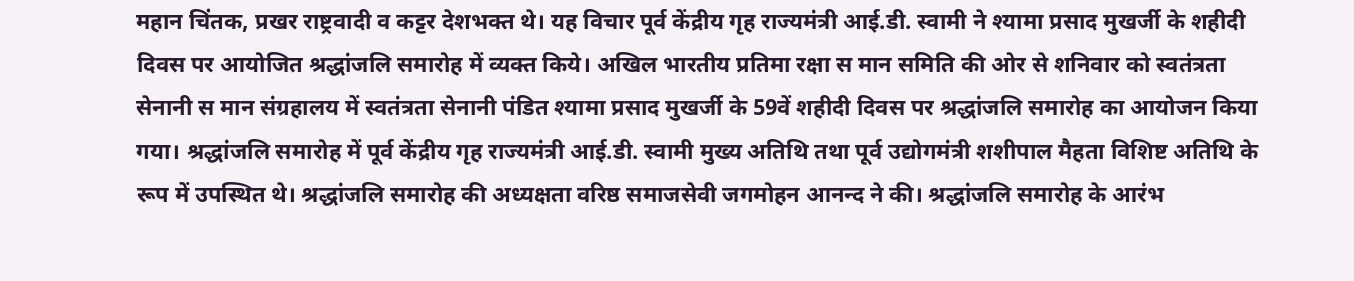महान चिंतक, प्रखर राष्ट्रवादी व कट्टर देशभक्त थे। यह विचार पूर्व केंद्रीय गृह राज्यमंत्री आई.डी. स्वामी ने श्यामा प्रसाद मुखर्जी के शहीदी दिवस पर आयोजित श्रद्धांजलि समारोह में व्यक्त किये। अखिल भारतीय प्रतिमा रक्षा स मान समिति की ओर से शनिवार को स्वतंत्रता सेनानी स मान संग्रहालय में स्वतंत्रता सेनानी पंडित श्यामा प्रसाद मुखर्जी के 59वें शहीदी दिवस पर श्रद्धांजलि समारोह का आयोजन किया गया। श्रद्धांजलि समारोह में पूर्व केंद्रीय गृह राज्यमंत्री आई.डी. स्वामी मुख्य अतिथि तथा पूर्व उद्योगमंत्री शशीपाल मैहता विशिष्ट अतिथि के रूप में उपस्थित थे। श्रद्धांजलि समारोह की अध्यक्षता वरिष्ठ समाजसेवी जगमोहन आनन्द ने की। श्रद्धांजलि समारोह के आरंभ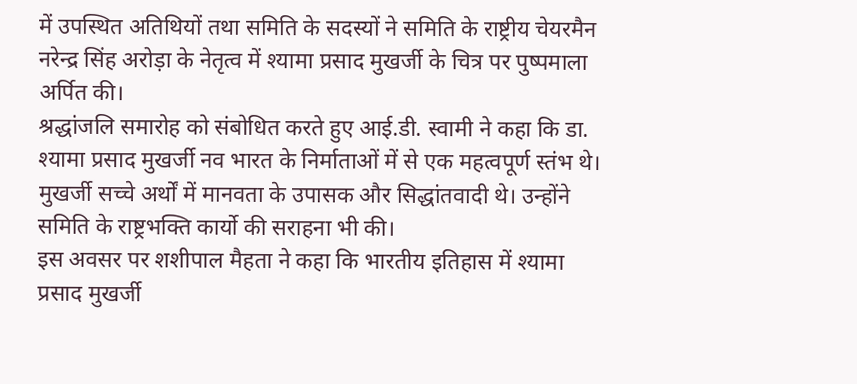में उपस्थित अतिथियों तथा समिति के सदस्यों ने समिति के राष्ट्रीय चेयरमैन नरेन्द्र सिंह अरोड़ा के नेतृत्व में श्यामा प्रसाद मुखर्जी के चित्र पर पुष्पमाला अर्पित की।
श्रद्धांजलि समारोह को संबोधित करते हुए आई.डी. स्वामी ने कहा कि डा. श्यामा प्रसाद मुखर्जी नव भारत के निर्माताओं में से एक महत्वपूर्ण स्तंभ थे। मुखर्जी सच्चे अर्थों में मानवता के उपासक और सिद्धांतवादी थे। उन्होंने समिति के राष्ट्रभक्ति कार्यो की सराहना भी की।
इस अवसर पर शशीपाल मैहता ने कहा कि भारतीय इतिहास में श्यामा प्रसाद मुखर्जी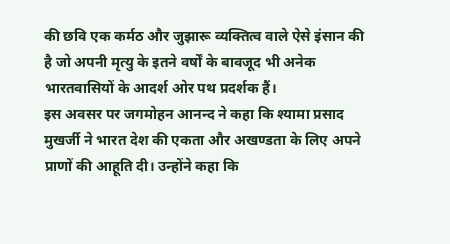की छवि एक कर्मठ और जुझारू व्यक्तित्व वाले ऐसे इंसान की है जो अपनी मृत्यु के इतने वर्षों के बावजूद भी अनेक भारतवासियों के आदर्श ओर पथ प्रदर्शक हैं।
इस अवसर पर जगमोहन आनन्द ने कहा कि श्यामा प्रसाद मुखर्जी ने भारत देश की एकता और अखण्डता के लिए अपने प्राणों की आहूति दी। उन्होंने कहा कि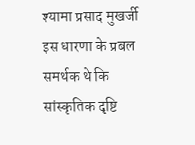श्यामा प्रसाद मुखर्जी इस धारणा के प्रबल समर्थक थे कि सांस्कृतिक दृष्टि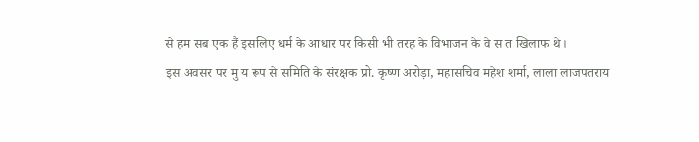से हम सब एक हैं इसलिए धर्म के आधार पर किसी भी तरह के विभाजन के वे स त खिलाफ थे।
इस अवसर पर मु य रूप से समिति के संरक्षक प्रो. कृष्ण अरोड़ा, महासचिव महेश शर्मा, लाला लाजपतराय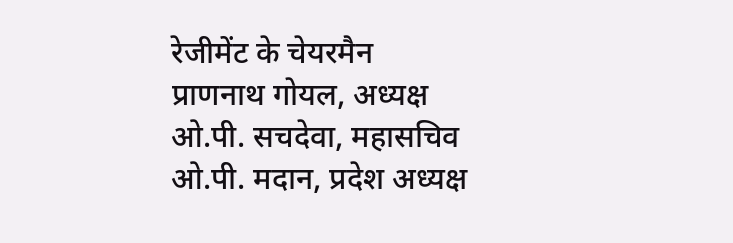रेजीमेंट के चेयरमैन प्राणनाथ गोयल, अध्यक्ष ओ.पी. सचदेवा, महासचिव ओ.पी. मदान, प्रदेश अध्यक्ष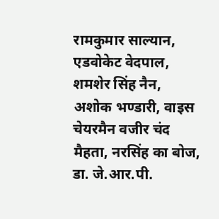रामकुमार साल्यान, एडवोकेट वेदपाल, शमशेर सिंह नैन, अशोक भण्डारी, वाइस चेयरमैन वजीर चंद मैहता, नरसिंह का बोज, डा. जे.आर.पी.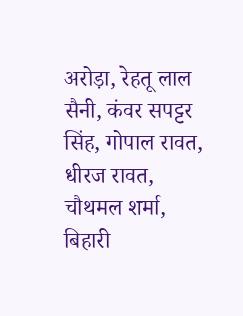अरोड़ा, रेहतू लाल सैनी, कंवर सपट्टर सिंह, गोपाल रावत, धीरज रावत, चौथमल शर्मा, बिहारी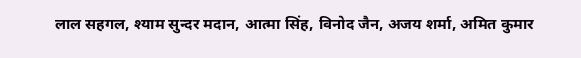लाल सहगल, श्याम सुन्दर मदान, आत्मा सिंह, विनोद जैन, अजय शर्मा, अमित कुमार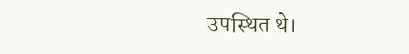उपस्थित थे।